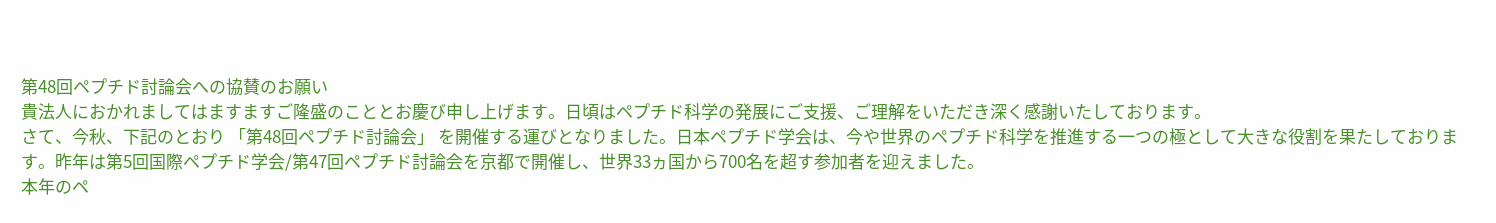第48回ペプチド討論会への協賛のお願い
貴法人におかれましてはますますご隆盛のこととお慶び申し上げます。日頃はペプチド科学の発展にご支援、ご理解をいただき深く感謝いたしております。
さて、今秋、下記のとおり 「第48回ペプチド討論会」 を開催する運びとなりました。日本ペプチド学会は、今や世界のペプチド科学を推進する一つの極として大きな役割を果たしております。昨年は第5回国際ペプチド学会/第47回ペプチド討論会を京都で開催し、世界33ヵ国から700名を超す参加者を迎えました。
本年のペ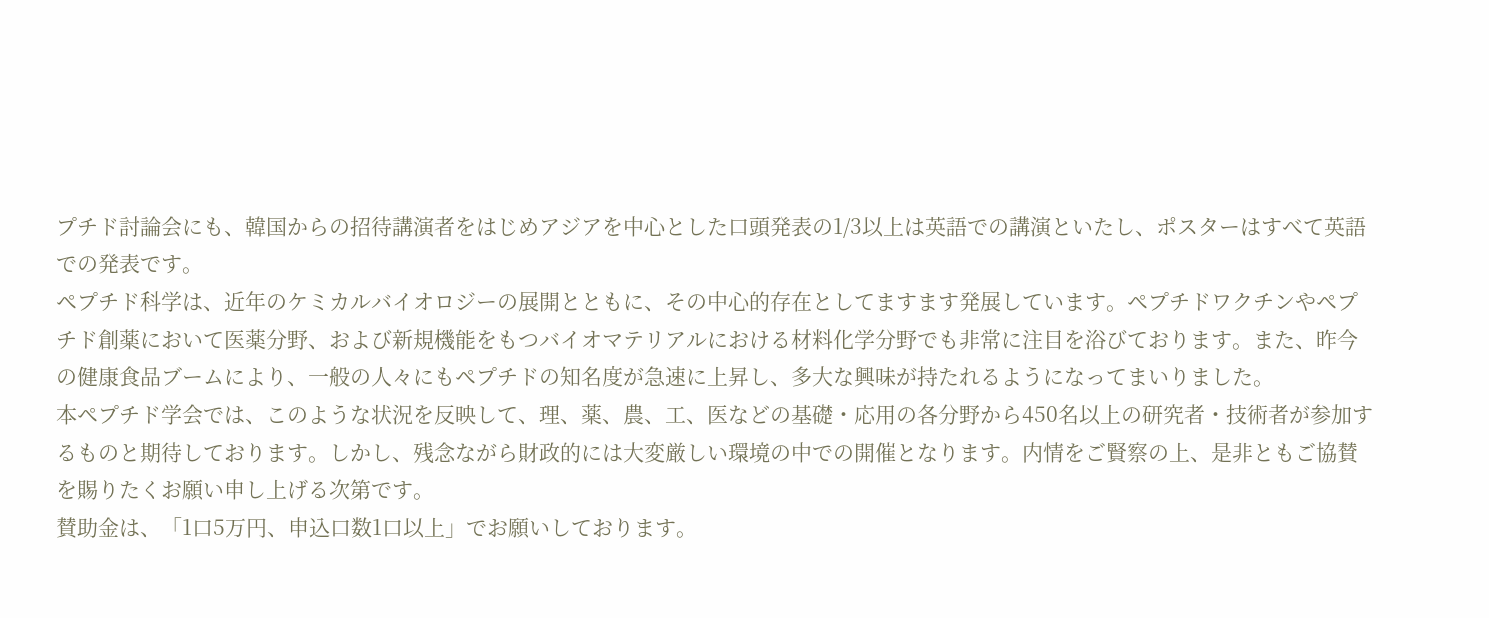プチド討論会にも、韓国からの招待講演者をはじめアジアを中心とした口頭発表の1/3以上は英語での講演といたし、ポスターはすべて英語での発表です。
ペプチド科学は、近年のケミカルバイオロジーの展開とともに、その中心的存在としてますます発展しています。ペプチドワクチンやペプチド創薬において医薬分野、および新規機能をもつバイオマテリアルにおける材料化学分野でも非常に注目を浴びております。また、昨今の健康食品ブームにより、一般の人々にもペプチドの知名度が急速に上昇し、多大な興味が持たれるようになってまいりました。
本ペプチド学会では、このような状況を反映して、理、薬、農、工、医などの基礎・応用の各分野から450名以上の研究者・技術者が参加するものと期待しております。しかし、残念ながら財政的には大変厳しい環境の中での開催となります。内情をご賢察の上、是非ともご協賛を賜りたくお願い申し上げる次第です。
賛助金は、「1口5万円、申込口数1口以上」でお願いしております。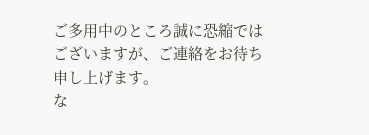ご多用中のところ誠に恐縮ではございますが、ご連絡をお待ち申し上げます。
な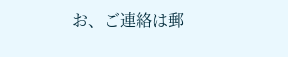お、ご連絡は郵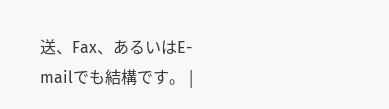送、Fax、あるいはE-mailでも結構です。 |